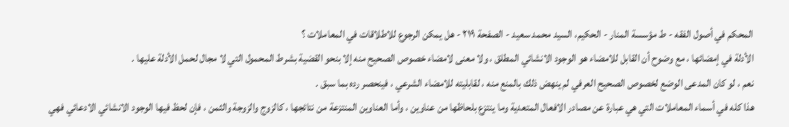المحكم في أصول الفقه - ط مؤسسة المنار - الحكيم، السيد محمد سعيد - الصفحة ٢١٩ - هل يمكن الرجوع للاطلاقات في المعاملات ؟
الأدلة في إمضائها ، مع وضوح أن القابل للامضاء هو الوجود الانشائي المطلق ، ولا معنى لامضاء خصوص الصحيح منه إلا بنحو القضية بشرط المحمول التي لا مجال لحمل الأدلة عليها .
نعم ، لو كان المدعى الوضع لخصوص الصحيح العرفي لم ينهض ذلك بالمنع منه ، لقابليته للامضاء الشرعي ، فينحصر رده بما سبق .
هذا كله في أسماء المعاملات التي هي عبارة عن مصادر الافعال المتعدية وما ينتزع بلحاظها من عناوين ، وأما العناوين المنتزعة من نتائجها ، كالزوج والزوجة والثمن ، فإن لحظ فيها الوجود الانشائي الادعائي فهي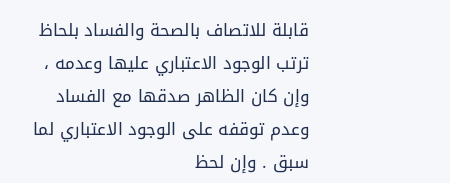قابلة للاتصاف بالصحة والفساد بلحاظ ترتب الوجود الاعتباري عليها وعدمه ، وإن كان الظاهر صدقها مع الفساد وعدم توقفه على الوجود الاعتباري لما سبق . وإن لحظ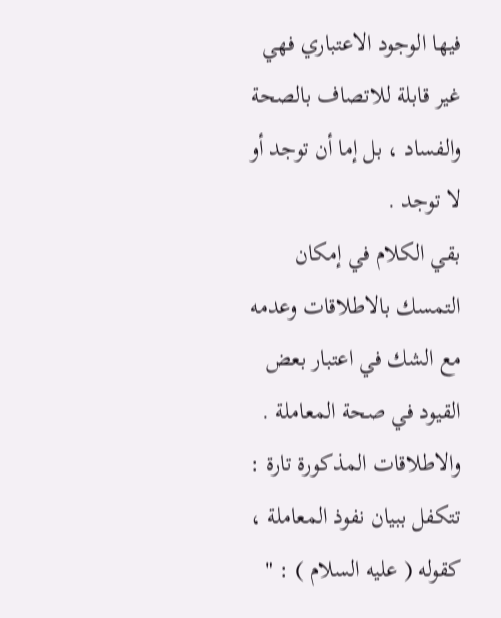فيها الوجود الاعتباري فهي غير قابلة للاتصاف بالصحة والفساد ، بل إما أن توجد أو لا توجد .
بقي الكلام في إمكان التمسك بالاطلاقات وعدمه مع الشك في اعتبار بعض القيود في صحة المعاملة .
والاطلاقات المذكورة تارة : تتكفل ببيان نفوذ المعاملة ، كقوله ( عليه السلام ) : "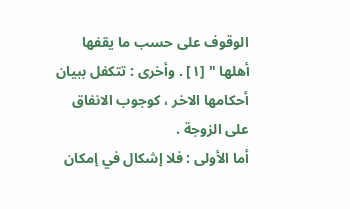الوقوف على حسب ما يقفها أهلها " [١] . وأخرى : تتكفل ببيان أحكامها الاخر ، كوجوب الانفاق على الزوجة .
أما الأولى : فلا إشكال في إمكان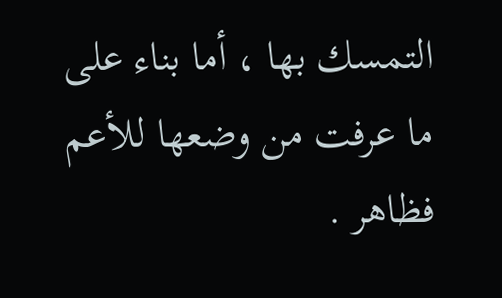التمسك بها ، أما بناء على ما عرفت من وضعها للأعم فظاهر .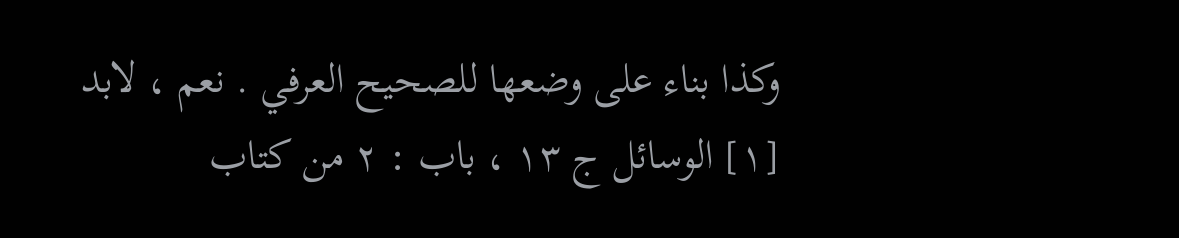وكذا بناء على وضعها للصحيح العرفي . نعم ، لابد
[١] الوسائل ج ١٣ ، باب : ٢ من كتاب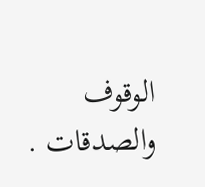الوقوف والصدقات .